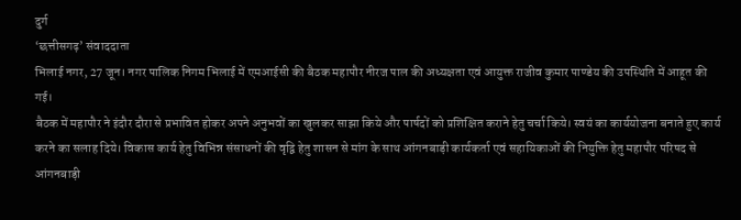दुर्ग
‘छत्तीसगढ़’ संवाददाता
भिलाई नगर, 27 जून। नगर पालिक निगम भिलाई में एमआईसी की बैठक महापौर नीरज पाल की अध्यक्षता एवं आयुक्त राजीव कुमार पाण्डेय की उपस्थिति में आहूत की गई।
बैठक में महापौर ने इंदौर दौरा से प्रभावित होकर अपने अनुभवों का खुलकर साझा किये और पार्षदों को प्रशिक्षित कराने हेतु चर्चा किये। स्वयं का कार्ययोजना बनाते हुए कार्य करने का सलाह दिये। विकास कार्य हेतु विभिन्न संसाधनों की वृद्वि हेतु शासन से मांग के साथ आंगनबाड़ी कार्यकर्ता एवं सहायिकाओं की नियुक्ति हेतु महापौर परिषद से आंगनबाड़ी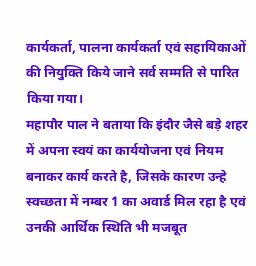कार्यकर्ता, पालना कार्यकर्ता एवं सहायिकाओं की नियुक्ति किये जाने सर्व सम्मति से पारित किया गया।
महापौर पाल ने बताया कि इंदौर जैसे बड़े शहर में अपना स्वयं का कार्ययोजना एवं नियम बनाकर कार्य करते है, जिसके कारण उन्हे स्वच्छता में नम्बर 1 का अवार्ड मिल रहा है एवं उनकी आर्थिक स्थिति भी मजबूत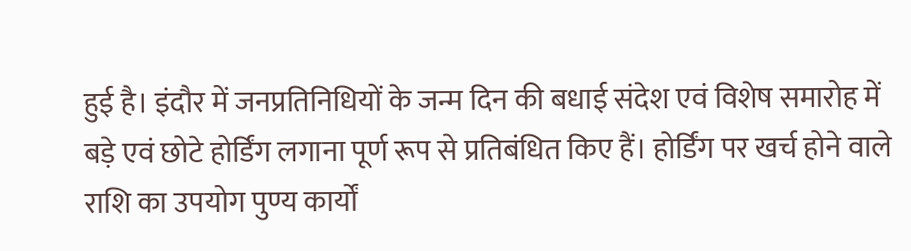हुई है। इंदौर में जनप्रतिनिधियों के जन्म दिन की बधाई संदेश एवं विशेष समारोह में बड़े एवं छोटे होर्डिंग लगाना पूर्ण रूप से प्रतिबंधित किए हैं। होर्डिंग पर खर्च होने वाले राशि का उपयोग पुण्य कार्यों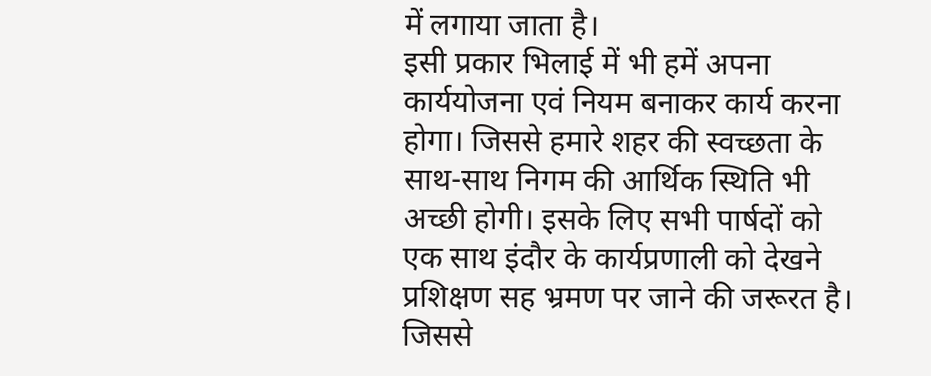में लगाया जाता है।
इसी प्रकार भिलाई में भी हमें अपना कार्ययोजना एवं नियम बनाकर कार्य करना होगा। जिससे हमारे शहर की स्वच्छता के साथ-साथ निगम की आर्थिक स्थिति भी अच्छी होगी। इसके लिए सभी पार्षदों को एक साथ इंदौर के कार्यप्रणाली को देखने प्रशिक्षण सह भ्रमण पर जाने की जरूरत है। जिससे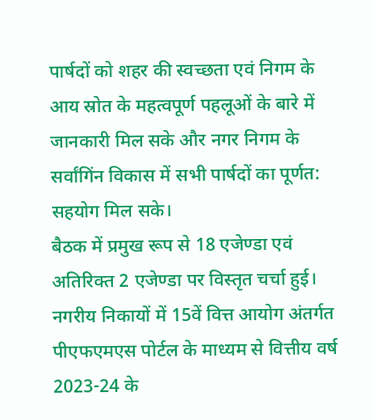पार्षदों को शहर की स्वच्छता एवं निगम के आय स्रोत के महत्वपूर्ण पहलूओं के बारे में जानकारी मिल सके और नगर निगम के सर्वांगिंन विकास में सभी पार्षदों का पूर्णत: सहयोग मिल सके।
बैठक में प्रमुख रूप से 18 एजेण्डा एवं अतिरिक्त 2 एजेण्डा पर विस्तृत चर्चा हुई। नगरीय निकायों में 15वें वित्त आयोग अंतर्गत पीएफएमएस पोर्टल के माध्यम से वित्तीय वर्ष 2023-24 के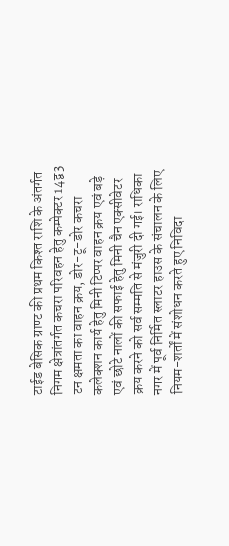टाईड बेसिक ग्राण्ट की प्रथम किश्त राशि के अंतर्गत निगम क्षेत्रांतर्गत कचरा परिवहन हेतु कम्पेक्टर 14द्व3 टन क्षमता का वाहन क्रय, डोर-टू-डोर कचरा कलेक्शन कार्य हेतु मिनी टिप्पर वाहन क्रय एवं बड़े एवं छोटे नालों की सफाई हेतु मिनी चैन एक्सीवेटर क्रय करने को सर्व सम्मति से मंजुरी दी गई। राधिका नगर में पूर्व निर्मित स्लाटर हाउस के संचालन के लिए नियम-शर्तों में संशोधन करते हुए निविदा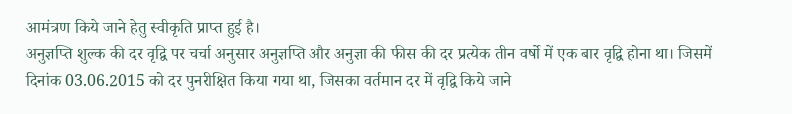आमंत्रण किये जाने हेतु स्वीकृति प्राप्त हुई है।
अनुज्ञप्ति शुल्क की दर वृद्वि पर चर्चा अनुसार अनुज्ञप्ति और अनुज्ञा की फीस की दर प्रत्येक तीन वर्षो में एक बार वृद्वि होना था। जिसमें दिनांक 03.06.2015 को दर पुनरीक्षित किया गया था, जिसका वर्तमान दर में वृद्वि किये जाने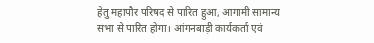हेतु महापौर परिषद से पारित हुआ, आगामी सामान्य सभा से पारित होगा। आंगनबाड़ी कार्यकर्ता एवं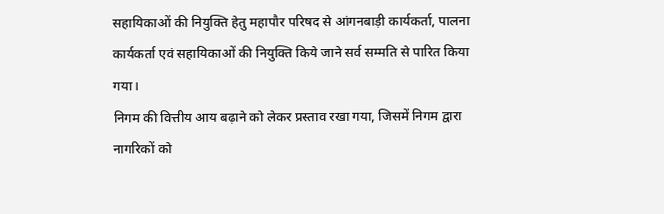सहायिकाओं की नियुक्ति हेतु महापौर परिषद से आंगनबाड़ी कार्यकर्ता, पालना कार्यकर्ता एवं सहायिकाओं की नियुक्ति किये जाने सर्व सम्मति से पारित किया गया।
निगम की वित्तीय आय बढ़ाने को लेकर प्रस्ताव रखा गया, जिसमें निगम द्वारा नागरिकों को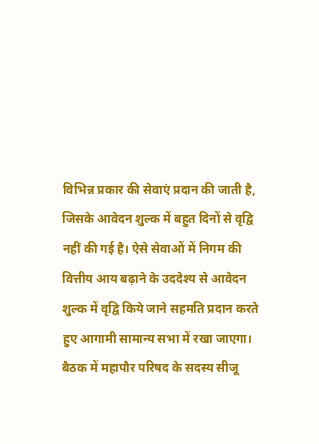विभिन्न प्रकार की सेवाएं प्रदान की जाती है, जिसके आवेदन शुल्क में बहुत दिनों से वृद्वि नहीं की गई है। ऐसे सेवाओं में निगम की वित्तीय आय बढ़ाने के उददेश्य से आवेदन शुल्क में वृद्वि किये जाने सहमति प्रदान करते हुए आगामी सामान्य सभा में रखा जाएगा।
बैठक में महापौर परिषद के सदस्य सीजू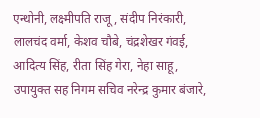एन्थोनी, लक्ष्मीपति राजू, संदीप निरंकारी, लालचंद वर्मा, केशव चौबे, चंद्रशेखर गंवई, आदित्य सिंह, रीता सिंह गेरा, नेहा साहू, उपायुक्त सह निगम सचिव नरेन्द्र कुमार बंजारे,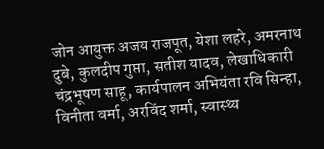जोन आयुक्त अजय राजपूत, येशा लहरे, अमरनाथ दुबे, कुलदीप गुप्ता, सतीश यादव, लेखाधिकारी चंद्रभूषण साहू, कार्यपालन अभियंता रवि सिन्हा, विनीता वर्मा, अरविंद शर्मा, स्वास्थ्य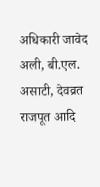अधिकारी जावेद अली, बी.एल. असाटी, देवव्रत राजपूत आदि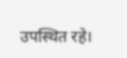उपस्थित रहे।